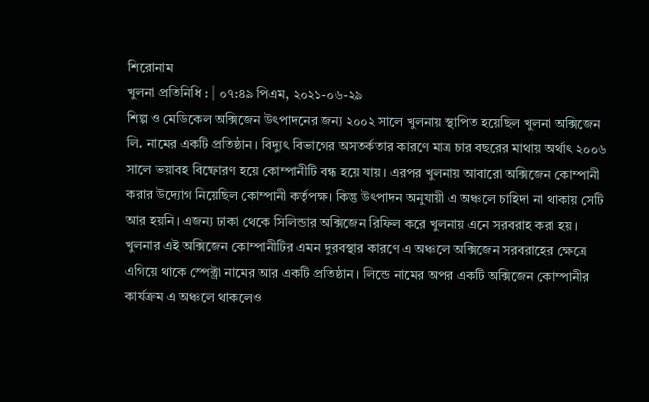শিরোনাম
খুলনা প্রতিনিধি : | ০৭:৪৯ পিএম, ২০২১-০৬-২৯
শিল্প ও মেডিকেল অক্সিজেন উৎপাদনের জন্য ২০০২ সালে খুলনায় স্থাপিত হয়েছিল খুলনা অক্সিজেন লি. নামের একটি প্রতিষ্ঠান। বিদ্যুৎ বিভাগের অসতর্কতার কারণে মাত্র চার বছরের মাথায় অর্থাৎ ২০০৬ সালে ভয়াবহ বিষ্ফোরণ হয়ে কোম্পানীটি বন্ধ হয়ে যায়। এরপর খুলনায় আবারো অক্সিজেন কোম্পানী করার উদ্যোগ নিয়েছিল কোম্পানী কর্তৃপক্ষ। কিন্তু উৎপাদন অনুযায়ী এ অঞ্চলে চাহিদা না থাকায় সেটি আর হয়নি। এজন্য ঢাকা থেকে সিলিন্ডার অক্সিজেন রিফিল করে খুলনায় এনে সরবরাহ করা হয়। খুলনার এই অক্সিজেন কোম্পানীটির এমন দুরবস্থার কারণে এ অঞ্চলে অক্সিজেন সরবরাহের ক্ষেত্রে এগিয়ে থাকে স্পেক্ট্রা নামের আর একটি প্রতিষ্ঠান। লিন্ডে নামের অপর একটি অক্সিজেন কোম্পানীর কার্যক্রম এ অঞ্চলে থাকলেও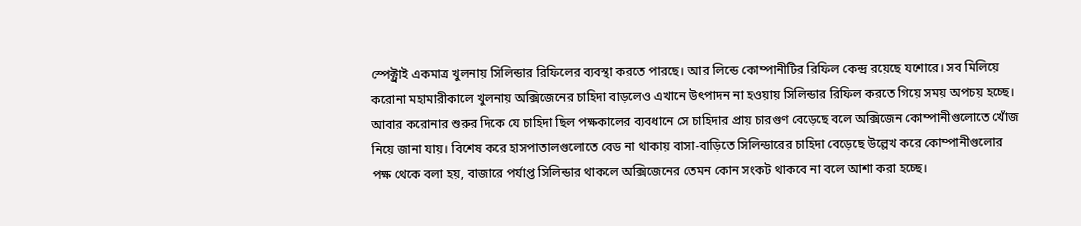স্পেক্ট্রাই একমাত্র খুলনায় সিলিন্ডার রিফিলের ব্যবস্থা করতে পারছে। আর লিন্ডে কোম্পানীটির রিফিল কেন্দ্র রয়েছে যশোরে। সব মিলিয়ে করোনা মহামারীকালে খুলনায় অক্সিজেনের চাহিদা বাড়লেও এখানে উৎপাদন না হওয়ায় সিলিন্ডার রিফিল করতে গিয়ে সময় অপচয় হচ্ছে। আবার করোনার শুরুর দিকে যে চাহিদা ছিল পক্ষকালের ব্যবধানে সে চাহিদার প্রায় চারগুণ বেড়েছে বলে অক্সিজেন কোম্পানীগুলোতে খোঁজ নিয়ে জানা যায়। বিশেষ করে হাসপাতালগুলোতে বেড না থাকায় বাসা-বাড়িতে সিলিন্ডারের চাহিদা বেড়েছে উল্লেখ করে কোম্পানীগুলোর পক্ষ থেকে বলা হয়, বাজারে পর্যাপ্ত সিলিন্ডার থাকলে অক্সিজেনের তেমন কোন সংকট থাকবে না বলে আশা করা হচ্ছে।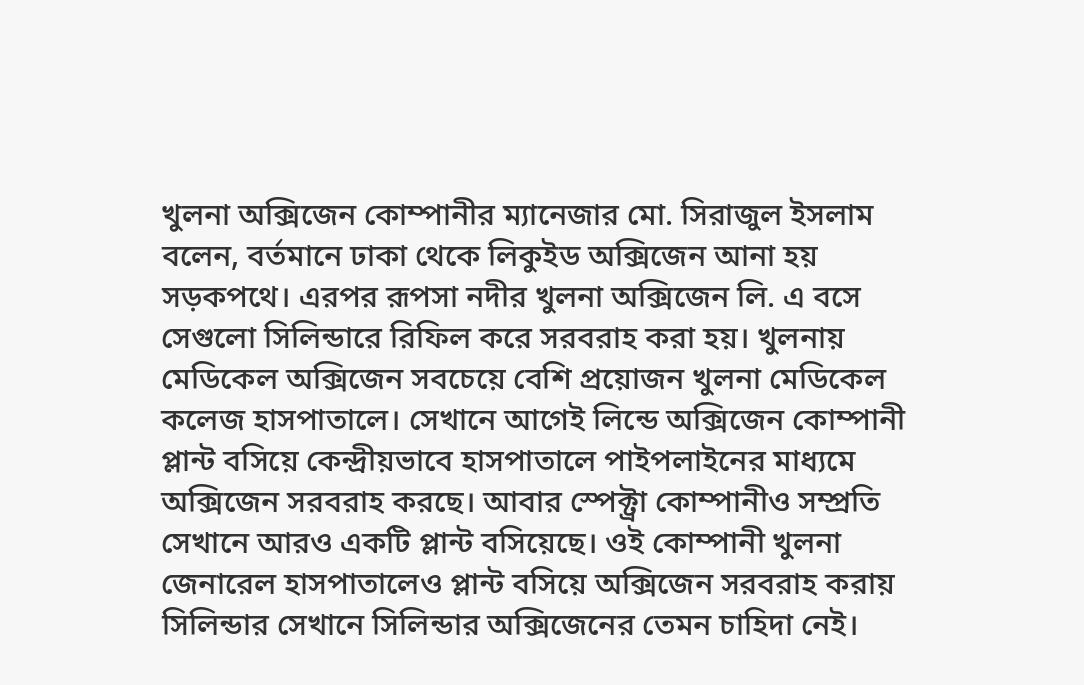খুলনা অক্সিজেন কোম্পানীর ম্যানেজার মো. সিরাজুল ইসলাম বলেন, বর্তমানে ঢাকা থেকে লিকুইড অক্সিজেন আনা হয় সড়কপথে। এরপর রূপসা নদীর খুলনা অক্সিজেন লি. এ বসে সেগুলো সিলিন্ডারে রিফিল করে সরবরাহ করা হয়। খুলনায় মেডিকেল অক্সিজেন সবচেয়ে বেশি প্রয়োজন খুলনা মেডিকেল কলেজ হাসপাতালে। সেখানে আগেই লিন্ডে অক্সিজেন কোম্পানী প্লান্ট বসিয়ে কেন্দ্রীয়ভাবে হাসপাতালে পাইপলাইনের মাধ্যমে অক্সিজেন সরবরাহ করছে। আবার স্পেক্ট্রা কোম্পানীও সম্প্রতি সেখানে আরও একটি প্লান্ট বসিয়েছে। ওই কোম্পানী খুলনা জেনারেল হাসপাতালেও প্লান্ট বসিয়ে অক্সিজেন সরবরাহ করায় সিলিন্ডার সেখানে সিলিন্ডার অক্সিজেনের তেমন চাহিদা নেই।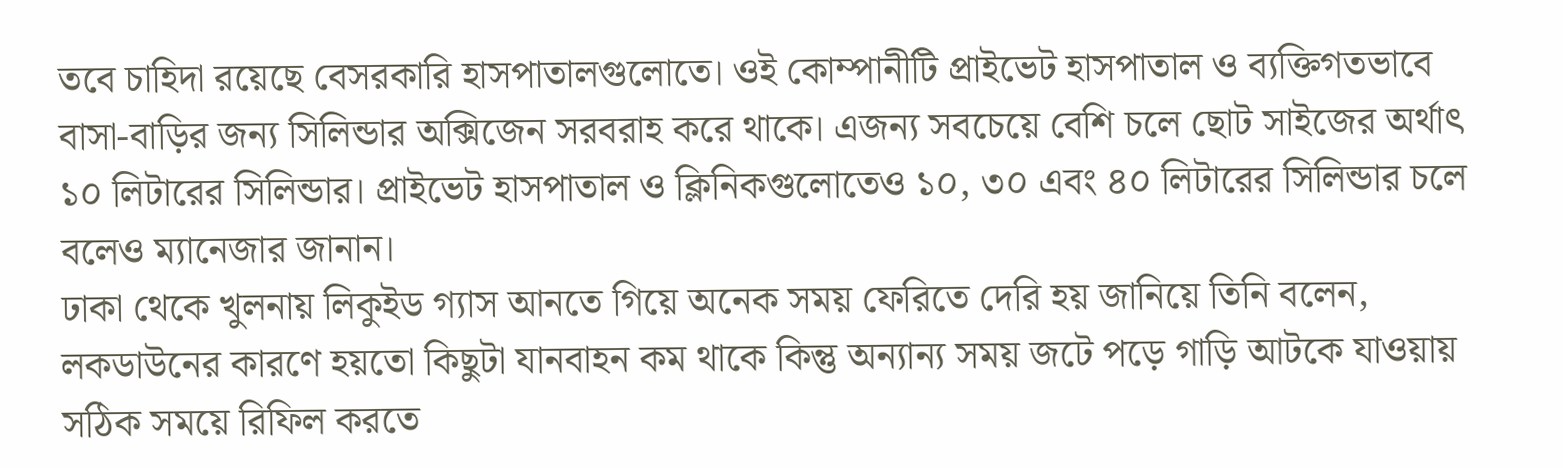তবে চাহিদা রয়েছে বেসরকারি হাসপাতালগুলোতে। ওই কোম্পানীটি প্রাইভেট হাসপাতাল ও ব্যক্তিগতভাবে বাসা-বাড়ির জন্য সিলিন্ডার অক্সিজেন সরবরাহ করে থাকে। এজন্য সবচেয়ে বেশি চলে ছোট সাইজের অর্থাৎ ১০ লিটারের সিলিন্ডার। প্রাইভেট হাসপাতাল ও ক্লিনিকগুলোতেও ১০, ৩০ এবং ৪০ লিটারের সিলিন্ডার চলে বলেও ম্যানেজার জানান।
ঢাকা থেকে খুলনায় লিকুইড গ্যাস আনতে গিয়ে অনেক সময় ফেরিতে দেরি হয় জানিয়ে তিনি বলেন, লকডাউনের কারণে হয়তো কিছুটা যানবাহন কম থাকে কিন্তু অন্যান্য সময় জটে পড়ে গাড়ি আটকে যাওয়ায় সঠিক সময়ে রিফিল করতে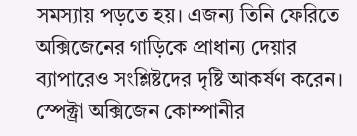সমস্যায় পড়তে হয়। এজন্য তিনি ফেরিতে অক্সিজেনের গাড়িকে প্রাধান্য দেয়ার ব্যাপারেও সংশ্লিষ্টদের দৃষ্টি আকর্ষণ করেন।
স্পেক্ট্রা অক্সিজেন কোম্পানীর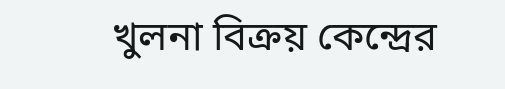খুলনা বিক্রয় কেন্দ্রের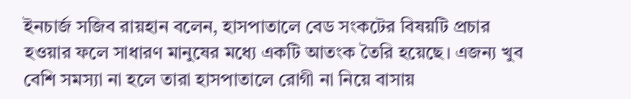ইনচার্জ সজিব রায়হান বলেন, হাসপাতালে বেড সংকটের বিষয়টি প্রচার হওয়ার ফলে সাধারণ মানুষের মধ্যে একটি আতংক তৈরি হয়েছে। এজন্য খুব বেশি সমস্যা না হলে তারা হাসপাতালে রোগী না নিয়ে বাসায়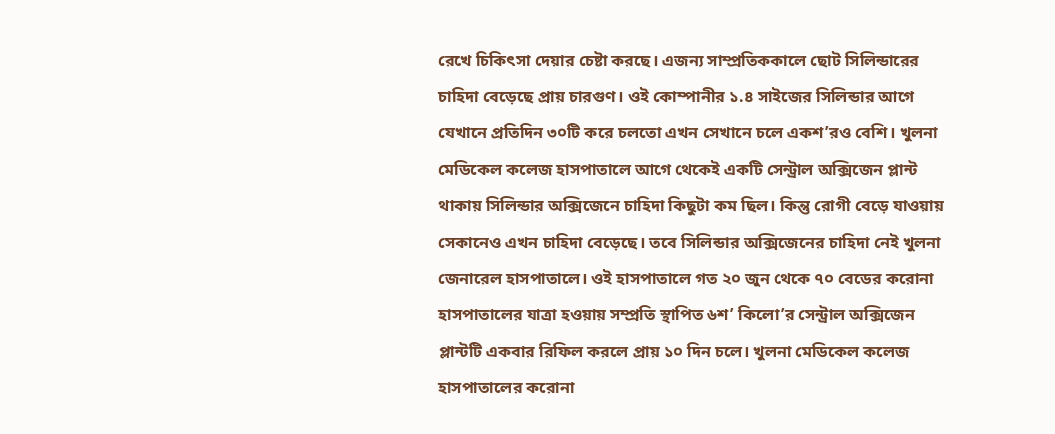রেখে চিকিৎসা দেয়ার চেষ্টা করছে। এজন্য সাম্প্রতিককালে ছোট সিলিন্ডারের চাহিদা বেড়েছে প্রায় চারগুণ। ওই কোম্পানীর ১.৪ সাইজের সিলিন্ডার আগে যেখানে প্রতিদিন ৩০টি করে চলতো এখন সেখানে চলে একশ’রও বেশি। খুলনা মেডিকেল কলেজ হাসপাতালে আগে থেকেই একটি সেন্ট্রাল অক্সিজেন প্লান্ট থাকায় সিলিন্ডার অক্সিজেনে চাহিদা কিছুটা কম ছিল। কিন্তু রোগী বেড়ে যাওয়ায় সেকানেও এখন চাহিদা বেড়েছে। তবে সিলিন্ডার অক্সিজেনের চাহিদা নেই খুলনা জেনারেল হাসপাতালে। ওই হাসপাতালে গত ২০ জুন থেকে ৭০ বেডের করোনা হাসপাতালের যাত্রা হওয়ায় সম্প্রতি স্থাপিত ৬শ’ কিলো’র সেন্ট্রাল অক্সিজেন প্লান্টটি একবার রিফিল করলে প্রায় ১০ দিন চলে। খুলনা মেডিকেল কলেজ হাসপাতালের করোনা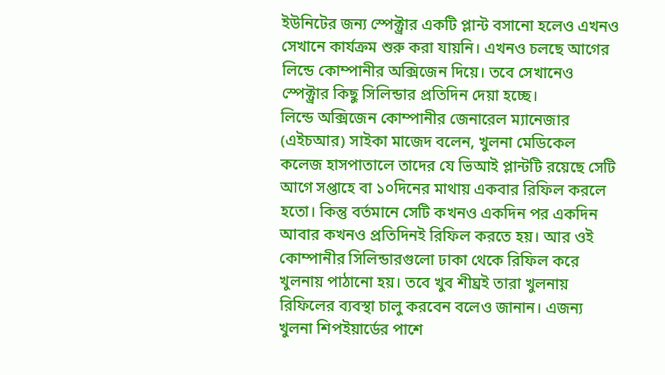ইউনিটের জন্য স্পেক্ট্রার একটি প্লান্ট বসানো হলেও এখনও সেখানে কার্যক্রম শুরু করা যায়নি। এখনও চলছে আগের লিন্ডে কোম্পানীর অক্সিজেন দিয়ে। তবে সেখানেও স্পেক্ট্রার কিছু সিলিন্ডার প্রতিদিন দেয়া হচ্ছে।
লিন্ডে অক্সিজেন কোম্পানীর জেনারেল ম্যানেজার (এইচআর) সাইকা মাজেদ বলেন, খুলনা মেডিকেল কলেজ হাসপাতালে তাদের যে ভিআই প্লান্টটি রয়েছে সেটি আগে সপ্তাহে বা ১০দিনের মাথায় একবার রিফিল করলে হতো। কিন্তু বর্তমানে সেটি কখনও একদিন পর একদিন আবার কখনও প্রতিদিনই রিফিল করতে হয়। আর ওই কোম্পানীর সিলিন্ডারগুলো ঢাকা থেকে রিফিল করে খুলনায় পাঠানো হয়। তবে খুব শীঘ্রই তারা খুলনায় রিফিলের ব্যবস্থা চালু করবেন বলেও জানান। এজন্য খুলনা শিপইয়ার্ডের পাশে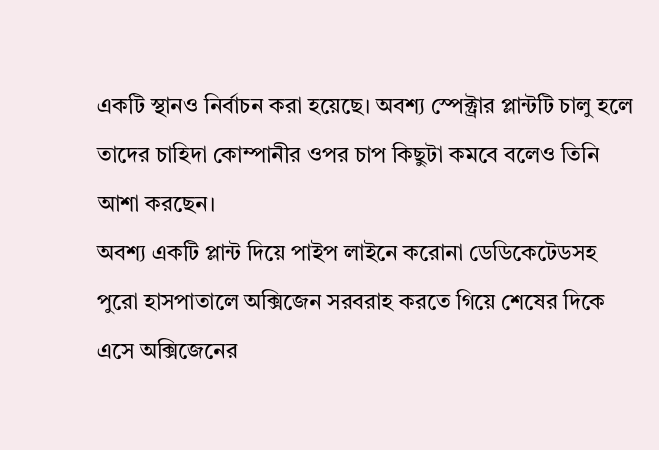একটি স্থানও নির্বাচন করা হয়েছে। অবশ্য স্পেক্ট্রার প্লান্টটি চালু হলে তাদের চাহিদা কোম্পানীর ওপর চাপ কিছুটা কমবে বলেও তিনি আশা করছেন।
অবশ্য একটি প্লান্ট দিয়ে পাইপ লাইনে করোনা ডেডিকেটেডসহ পুরো হাসপাতালে অক্সিজেন সরবরাহ করতে গিয়ে শেষের দিকে এসে অক্সিজেনের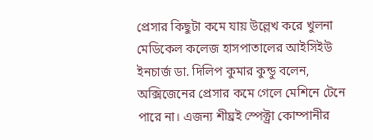প্রেসার কিছুটা কমে যায় উল্লেখ করে খুলনা মেডিকেল কলেজ হাসপাতালের আইসিইউ ইনচার্জ ডা. দিলিপ কুমার কুন্ডু বলেন, অক্সিজেনের প্রেসার কমে গেলে মেশিনে টেনে পারে না। এজন্য শীঘ্রই স্পেক্ট্রা কোম্পানীর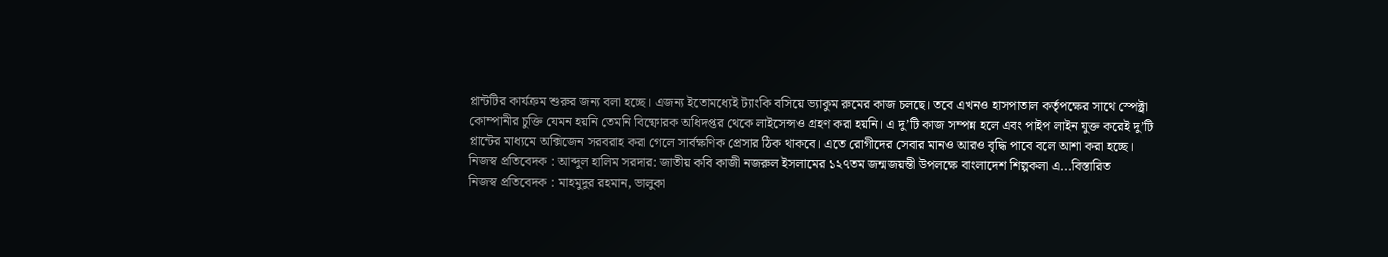প্লান্টটির কার্যক্রম শুরুর জন্য বলা হচ্ছে। এজন্য ইতোমধ্যেই ট্যাংকি বসিয়ে ভ্যাকুম রুমের কাজ চলছে। তবে এখনও হাসপাতাল কর্তৃপক্ষের সাথে স্পেক্ট্রা কোম্পানীর চুক্তি যেমন হয়নি তেমনি বিষ্ফোরক অধিদপ্তর থেকে লাইসেন্সও গ্রহণ করা হয়নি। এ দু’টি কাজ সম্পন্ন হলে এবং পাইপ লাইন যুক্ত করেই দু’টি প্লান্টের মাধ্যমে অক্সিজেন সরবরাহ করা গেলে সার্বক্ষণিক প্রেসার ঠিক থাকবে। এতে রোগীদের সেবার মানও আরও বৃদ্ধি পাবে বলে আশা করা হচ্ছে।
নিজস্ব প্রতিবেদক : আব্দুল হালিম সরদার: জাতীয় কবি কাজী নজরুল ইসলামের ১২৭তম জন্মজয়ন্তী উপলক্ষে বাংলাদেশ শিল্পকলা এ...বিস্তারিত
নিজস্ব প্রতিবেদক : মাহমুদুর রহমান, ভালুকা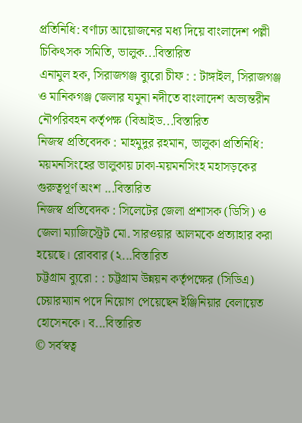প্রতিনিধি: বর্ণাঢ্য আয়োজনের মধ্য দিয়ে বাংলাদেশ পল্লী চিকিৎসক সমিতি, ভালুক...বিস্তারিত
এনামুল হক, সিরাজগঞ্জ ব্যুরো চীফ : : টাঙ্গাইল, সিরাজগঞ্জ ও মানিকগঞ্জ জেলার যমুনা নদীতে বাংলাদেশ অভ্যন্তরীন নৌপরিবহন কর্তৃপক্ষ (বিআইড...বিস্তারিত
নিজস্ব প্রতিবেদক : মাহমুদুর রহমান, ভালুকা প্রতিনিধি: ময়মনসিংহের ভালুকায় ঢাকা-ময়মনসিংহ মহাসড়কের গুরুত্বপূর্ণ অংশ ...বিস্তারিত
নিজস্ব প্রতিবেদক : সিলেটের জেলা প্রশাসক (ডিসি) ও জেলা ম্যাজিস্ট্রেট মো. সারওয়ার আলমকে প্রত্যাহার করা হয়েছে। রোববার (২...বিস্তারিত
চট্টগ্রাম ব্যুরো : : চট্টগ্রাম উন্নয়ন কর্তৃপক্ষের (সিডিএ) চেয়ারম্যান পদে নিয়োগ পেয়েছেন ইঞ্জিনিয়ার বেলায়েত হোসেনকে। ব...বিস্তারিত
© সর্বস্বত্ব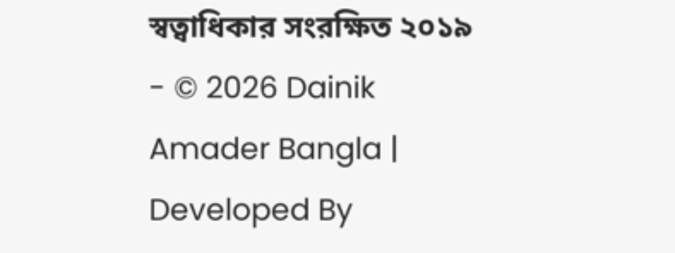স্বত্বাধিকার সংরক্ষিত ২০১৯ - © 2026 Dainik Amader Bangla | Developed By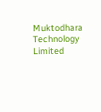Muktodhara Technology Limited